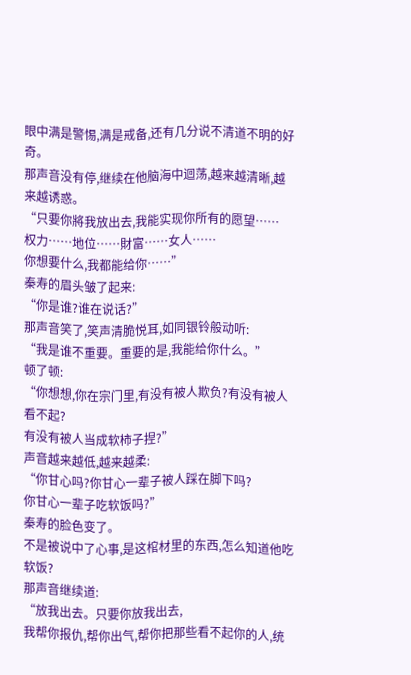眼中满是警惕,满是戒备,还有几分说不清道不明的好奇。
那声音没有停,继续在他脑海中迴荡,越来越清晰,越来越诱惑。
“只要你將我放出去,我能实现你所有的愿望……
权力……地位……財富……女人……
你想要什么,我都能给你……”
秦寿的眉头皱了起来:
“你是谁?谁在说话?”
那声音笑了,笑声清脆悦耳,如同银铃般动听:
“我是谁不重要。重要的是,我能给你什么。”
顿了顿:
“你想想,你在宗门里,有没有被人欺负?有没有被人看不起?
有没有被人当成软柿子捏?”
声音越来越低,越来越柔:
“你甘心吗?你甘心一辈子被人踩在脚下吗?
你甘心一辈子吃软饭吗?”
秦寿的脸色变了。
不是被说中了心事,是这棺材里的东西,怎么知道他吃软饭?
那声音继续道:
“放我出去。只要你放我出去,
我帮你报仇,帮你出气,帮你把那些看不起你的人,统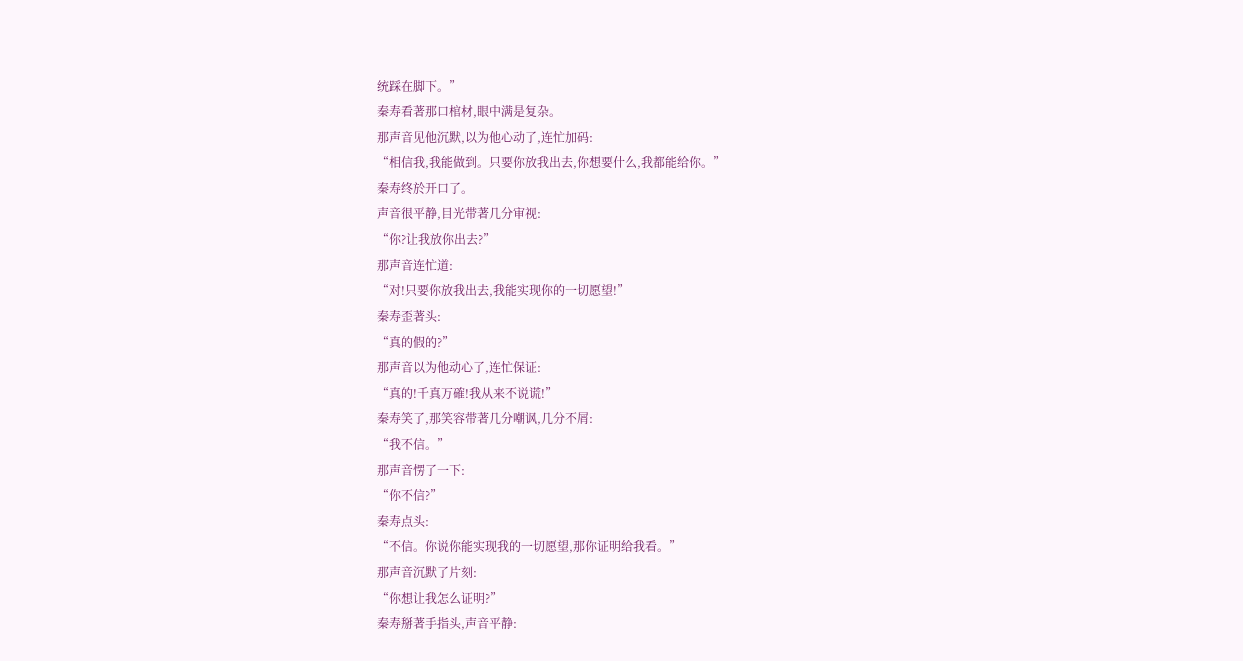统踩在脚下。”
秦寿看著那口棺材,眼中满是复杂。
那声音见他沉默,以为他心动了,连忙加码:
“相信我,我能做到。只要你放我出去,你想要什么,我都能给你。”
秦寿终於开口了。
声音很平静,目光带著几分审视:
“你?让我放你出去?”
那声音连忙道:
“对!只要你放我出去,我能实现你的一切愿望!”
秦寿歪著头:
“真的假的?”
那声音以为他动心了,连忙保证:
“真的!千真万確!我从来不说谎!”
秦寿笑了,那笑容带著几分嘲讽,几分不屑:
“我不信。”
那声音愣了一下:
“你不信?”
秦寿点头:
“不信。你说你能实现我的一切愿望,那你证明给我看。”
那声音沉默了片刻:
“你想让我怎么证明?”
秦寿掰著手指头,声音平静: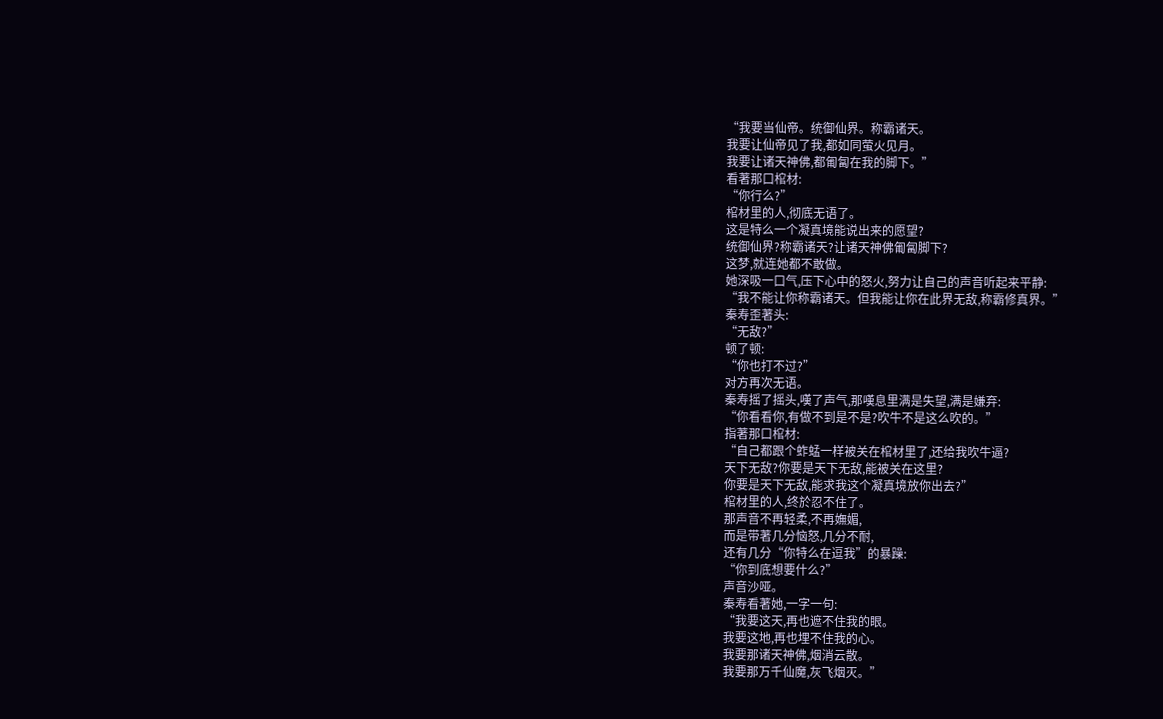“我要当仙帝。统御仙界。称霸诸天。
我要让仙帝见了我,都如同萤火见月。
我要让诸天神佛,都匍匐在我的脚下。”
看著那口棺材:
“你行么?”
棺材里的人,彻底无语了。
这是特么一个凝真境能说出来的愿望?
统御仙界?称霸诸天?让诸天神佛匍匐脚下?
这梦,就连她都不敢做。
她深吸一口气,压下心中的怒火,努力让自己的声音听起来平静:
“我不能让你称霸诸天。但我能让你在此界无敌,称霸修真界。”
秦寿歪著头:
“无敌?”
顿了顿:
“你也打不过?”
对方再次无语。
秦寿摇了摇头,嘆了声气,那嘆息里满是失望,满是嫌弃:
“你看看你,有做不到是不是?吹牛不是这么吹的。”
指著那口棺材:
“自己都跟个蚱蜢一样被关在棺材里了,还给我吹牛逼?
天下无敌?你要是天下无敌,能被关在这里?
你要是天下无敌,能求我这个凝真境放你出去?”
棺材里的人,终於忍不住了。
那声音不再轻柔,不再嫵媚,
而是带著几分恼怒,几分不耐,
还有几分“你特么在逗我”的暴躁:
“你到底想要什么?”
声音沙哑。
秦寿看著她,一字一句:
“我要这天,再也遮不住我的眼。
我要这地,再也埋不住我的心。
我要那诸天神佛,烟消云散。
我要那万千仙魔,灰飞烟灭。”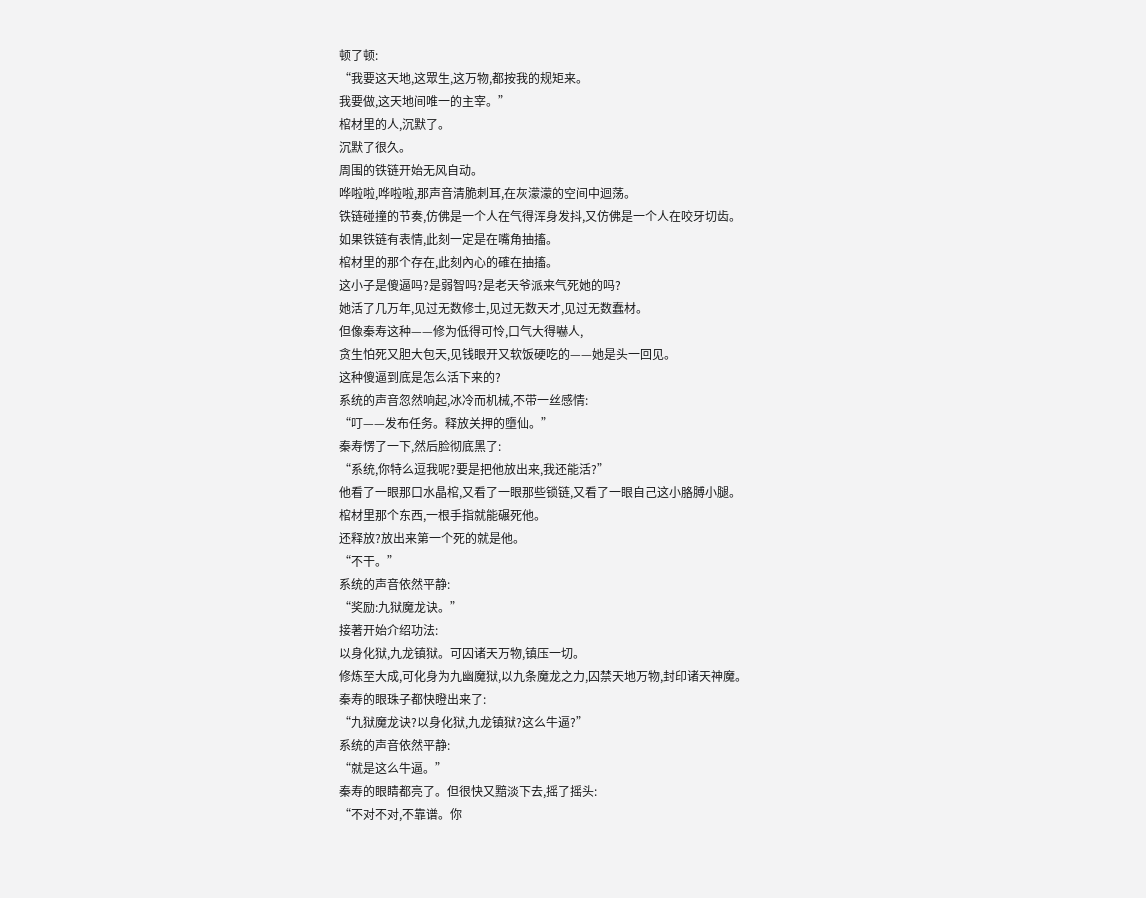顿了顿:
“我要这天地,这眾生,这万物,都按我的规矩来。
我要做,这天地间唯一的主宰。”
棺材里的人,沉默了。
沉默了很久。
周围的铁链开始无风自动。
哗啦啦,哗啦啦,那声音清脆刺耳,在灰濛濛的空间中迴荡。
铁链碰撞的节奏,仿佛是一个人在气得浑身发抖,又仿佛是一个人在咬牙切齿。
如果铁链有表情,此刻一定是在嘴角抽搐。
棺材里的那个存在,此刻內心的確在抽搐。
这小子是傻逼吗?是弱智吗?是老天爷派来气死她的吗?
她活了几万年,见过无数修士,见过无数天才,见过无数蠢材。
但像秦寿这种——修为低得可怜,口气大得嚇人,
贪生怕死又胆大包天,见钱眼开又软饭硬吃的——她是头一回见。
这种傻逼到底是怎么活下来的?
系统的声音忽然响起,冰冷而机械,不带一丝感情:
“叮——发布任务。释放关押的墮仙。”
秦寿愣了一下,然后脸彻底黑了:
“系统,你特么逗我呢?要是把他放出来,我还能活?”
他看了一眼那口水晶棺,又看了一眼那些锁链,又看了一眼自己这小胳膊小腿。
棺材里那个东西,一根手指就能碾死他。
还释放?放出来第一个死的就是他。
“不干。”
系统的声音依然平静:
“奖励:九狱魔龙诀。”
接著开始介绍功法:
以身化狱,九龙镇狱。可囚诸天万物,镇压一切。
修炼至大成,可化身为九幽魔狱,以九条魔龙之力,囚禁天地万物,封印诸天神魔。
秦寿的眼珠子都快瞪出来了:
“九狱魔龙诀?以身化狱,九龙镇狱?这么牛逼?”
系统的声音依然平静:
“就是这么牛逼。”
秦寿的眼睛都亮了。但很快又黯淡下去,摇了摇头:
“不对不对,不靠谱。你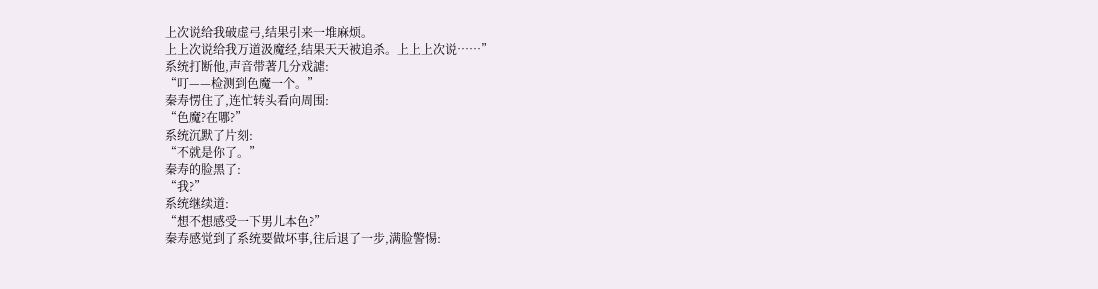上次说给我破虚弓,结果引来一堆麻烦。
上上次说给我万道汲魔经,结果天天被追杀。上上上次说……”
系统打断他,声音带著几分戏謔:
“叮——检测到色魔一个。”
秦寿愣住了,连忙转头看向周围:
“色魔?在哪?”
系统沉默了片刻:
“不就是你了。”
秦寿的脸黑了:
“我?”
系统继续道:
“想不想感受一下男儿本色?”
秦寿感觉到了系统要做坏事,往后退了一步,满脸警惕: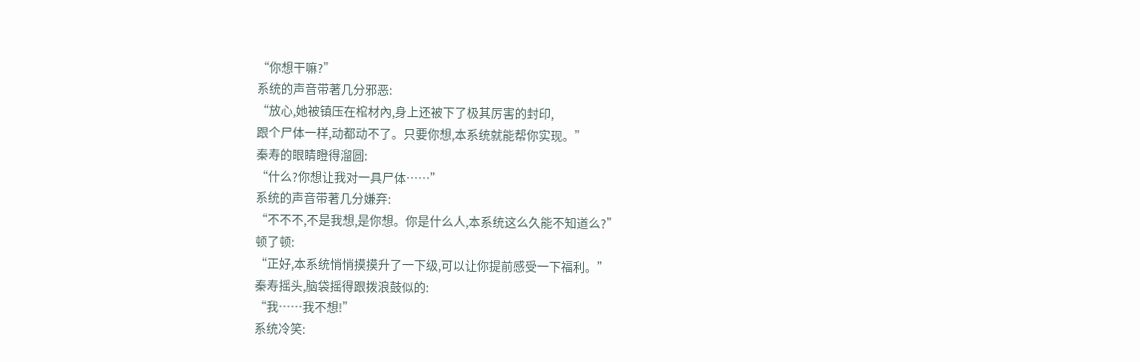“你想干嘛?”
系统的声音带著几分邪恶:
“放心,她被镇压在棺材內,身上还被下了极其厉害的封印,
跟个尸体一样,动都动不了。只要你想,本系统就能帮你实现。”
秦寿的眼睛瞪得溜圆:
“什么?你想让我对一具尸体……”
系统的声音带著几分嫌弃:
“不不不,不是我想,是你想。你是什么人,本系统这么久能不知道么?”
顿了顿:
“正好,本系统悄悄摸摸升了一下级,可以让你提前感受一下福利。”
秦寿摇头,脑袋摇得跟拨浪鼓似的:
“我……我不想!”
系统冷笑: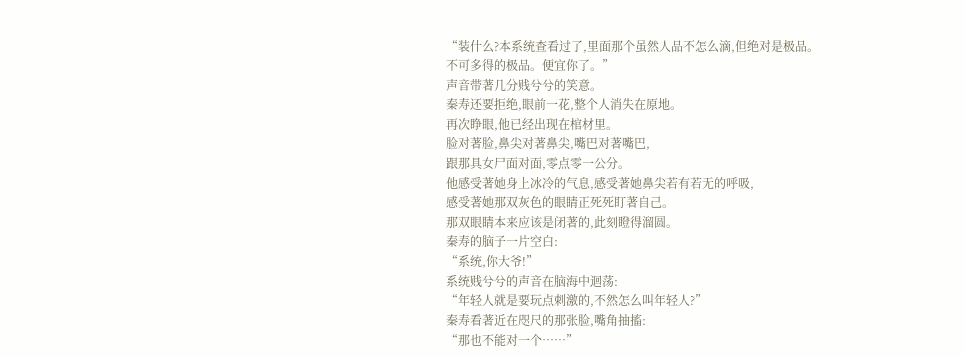“装什么?本系统查看过了,里面那个虽然人品不怎么滴,但绝对是极品。
不可多得的极品。便宜你了。”
声音带著几分贱兮兮的笑意。
秦寿还要拒绝,眼前一花,整个人消失在原地。
再次睁眼,他已经出现在棺材里。
脸对著脸,鼻尖对著鼻尖,嘴巴对著嘴巴,
跟那具女尸面对面,零点零一公分。
他感受著她身上冰冷的气息,感受著她鼻尖若有若无的呼吸,
感受著她那双灰色的眼睛正死死盯著自己。
那双眼睛本来应该是闭著的,此刻瞪得溜圆。
秦寿的脑子一片空白:
“系统,你大爷!”
系统贱兮兮的声音在脑海中迴荡:
“年轻人就是要玩点刺激的,不然怎么叫年轻人?”
秦寿看著近在咫尺的那张脸,嘴角抽搐:
“那也不能对一个……”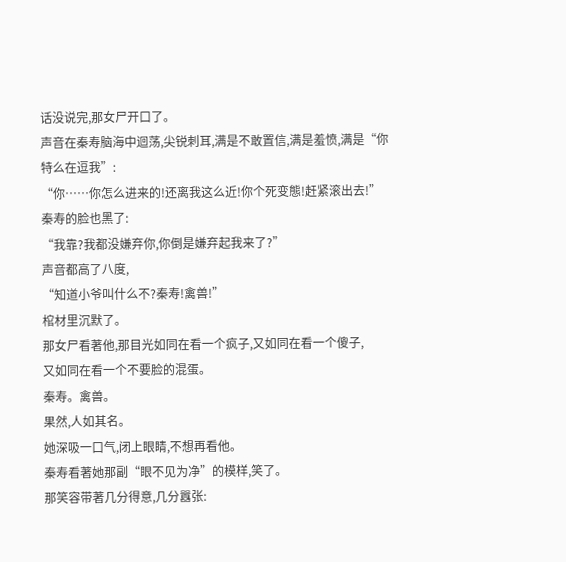话没说完,那女尸开口了。
声音在秦寿脑海中迴荡,尖锐刺耳,满是不敢置信,满是羞愤,满是“你特么在逗我”:
“你……你怎么进来的!还离我这么近!你个死变態!赶紧滚出去!”
秦寿的脸也黑了:
“我靠?我都没嫌弃你,你倒是嫌弃起我来了?”
声音都高了八度,
“知道小爷叫什么不?秦寿!禽兽!”
棺材里沉默了。
那女尸看著他,那目光如同在看一个疯子,又如同在看一个傻子,
又如同在看一个不要脸的混蛋。
秦寿。禽兽。
果然,人如其名。
她深吸一口气,闭上眼睛,不想再看他。
秦寿看著她那副“眼不见为净”的模样,笑了。
那笑容带著几分得意,几分囂张: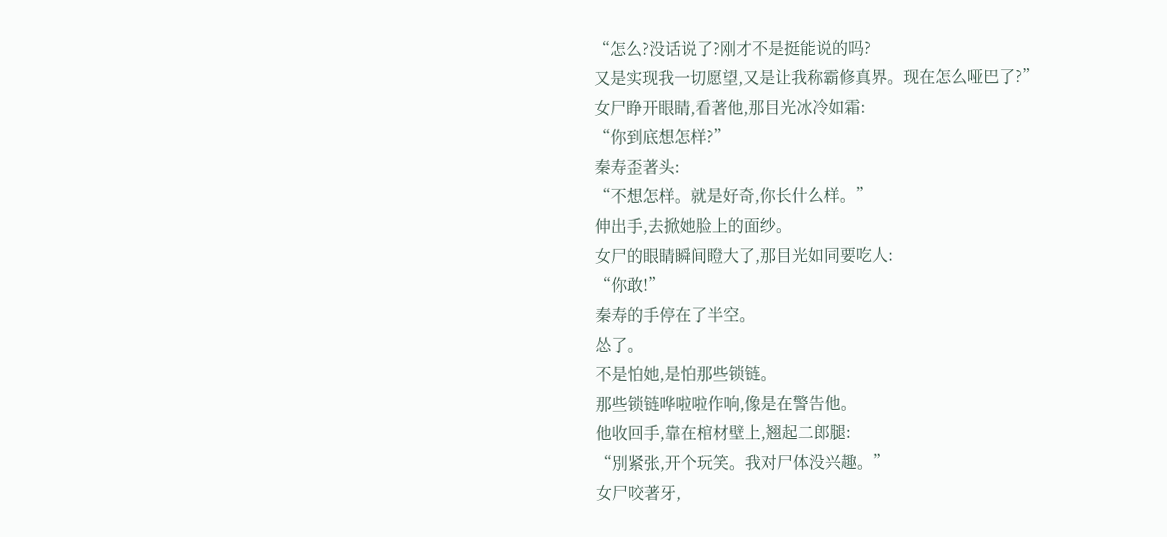“怎么?没话说了?刚才不是挺能说的吗?
又是实现我一切愿望,又是让我称霸修真界。现在怎么哑巴了?”
女尸睁开眼睛,看著他,那目光冰冷如霜:
“你到底想怎样?”
秦寿歪著头:
“不想怎样。就是好奇,你长什么样。”
伸出手,去掀她脸上的面纱。
女尸的眼睛瞬间瞪大了,那目光如同要吃人:
“你敢!”
秦寿的手停在了半空。
怂了。
不是怕她,是怕那些锁链。
那些锁链哗啦啦作响,像是在警告他。
他收回手,靠在棺材壁上,翘起二郎腿:
“別紧张,开个玩笑。我对尸体没兴趣。”
女尸咬著牙,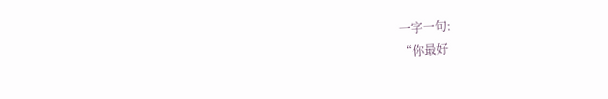一字一句:
“你最好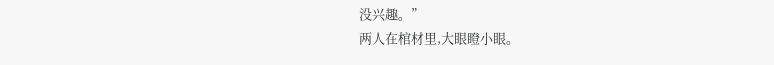没兴趣。”
两人在棺材里,大眼瞪小眼。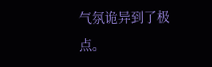气氛诡异到了极点。